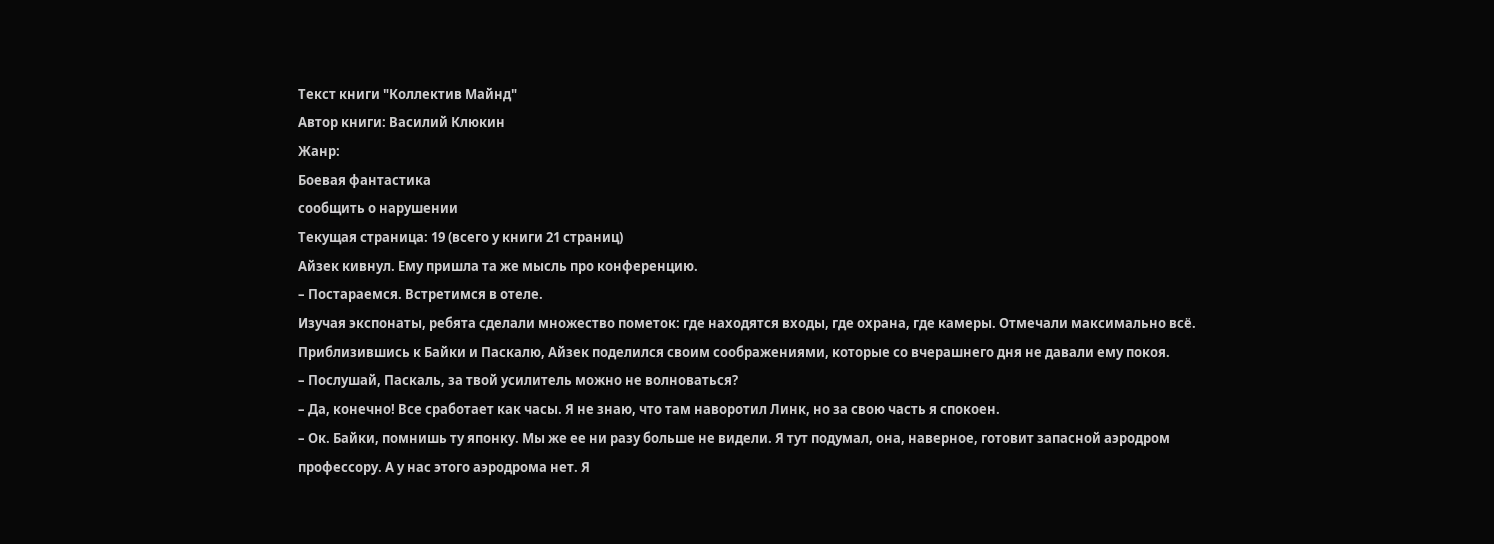Текст книги "Коллектив Майнд"
Автор книги: Василий Клюкин
Жанр:
Боевая фантастика
сообщить о нарушении
Текущая страница: 19 (всего у книги 21 страниц)
Айзек кивнул. Ему пришла та же мысль про конференцию.
– Постараемся. Встретимся в отеле.
Изучая экспонаты, ребята сделали множество пометок: где находятся входы, где охрана, где камеры. Отмечали максимально всё.
Приблизившись к Байки и Паскалю, Айзек поделился своим соображениями, которые со вчерашнего дня не давали ему покоя.
– Послушай, Паскаль, за твой усилитель можно не волноваться?
– Да, конечно! Все сработает как часы. Я не знаю, что там наворотил Линк, но за свою часть я спокоен.
– Ок. Байки, помнишь ту японку. Мы же ее ни разу больше не видели. Я тут подумал, она, наверное, готовит запасной аэродром профессору. А у нас этого аэродрома нет. Я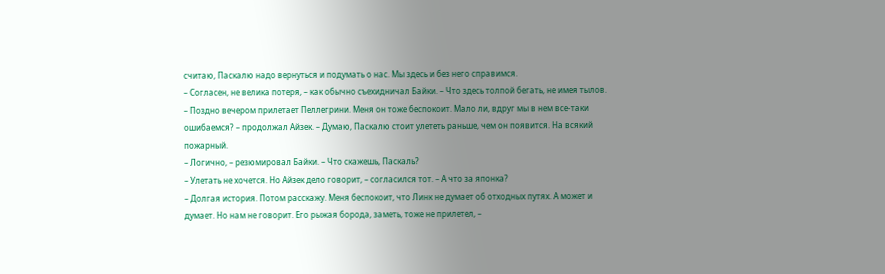считаю, Паскалю надо вернуться и подумать о нас. Мы здесь и без него справимся.
– Согласен, не велика потеря, – как обычно съехидничал Байки. – Что здесь толпой бегать, не имея тылов.
– Поздно вечером прилетает Пеллегрини. Меня он тоже беспокоит. Мало ли, вдруг мы в нем все-таки ошибаемся? – продолжал Айзек. – Думаю, Паскалю стоит улететь раньше, чем он появится. На всякий пожарный.
– Логично, – резюмировал Байки. – Что скажешь, Паскаль?
– Улетать не хочется. Но Айзек дело говорит, – согласился тот. – А что за японка?
– Долгая история. Потом расскажу. Меня беспокоит, что Линк не думает об отходных путях. А может и думает. Но нам не говорит. Его рыжая борода, заметь, тоже не прилетел, –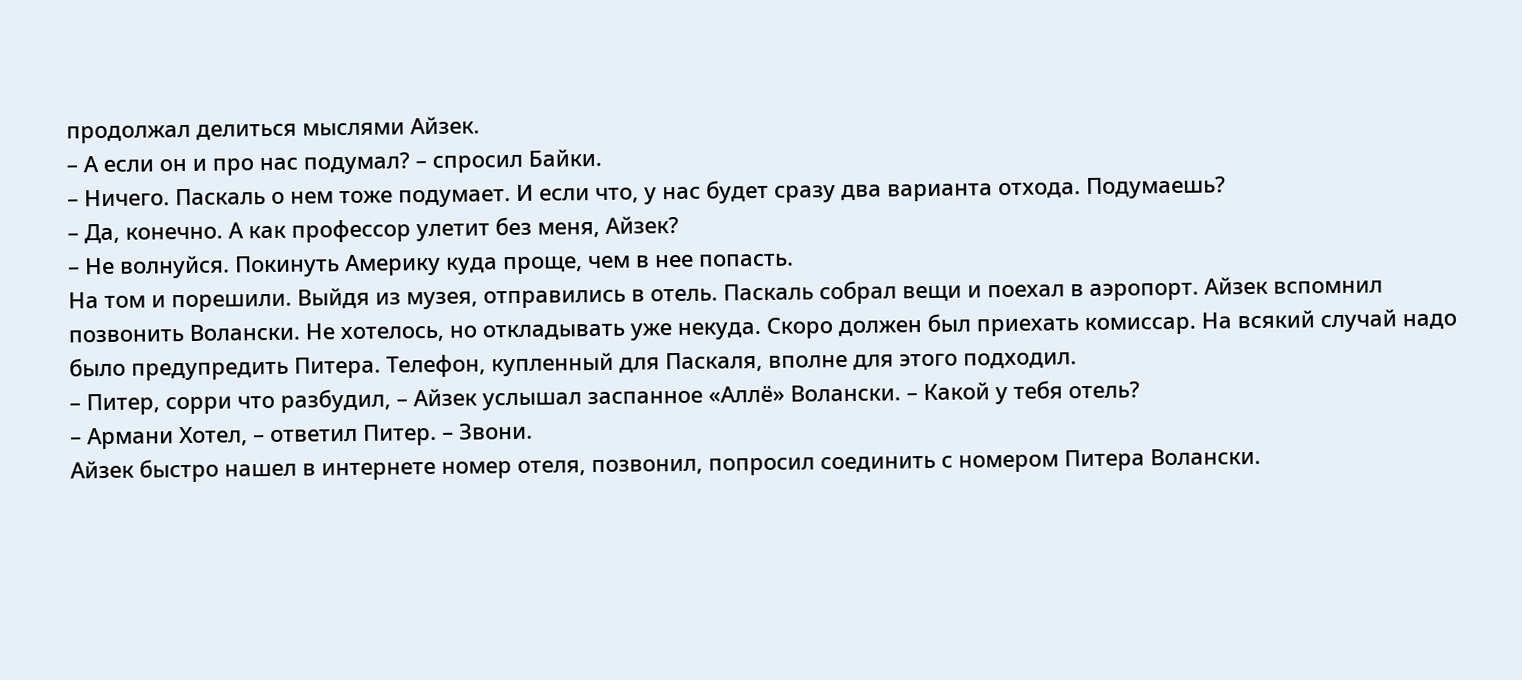продолжал делиться мыслями Айзек.
– А если он и про нас подумал? – спросил Байки.
– Ничего. Паскаль о нем тоже подумает. И если что, у нас будет сразу два варианта отхода. Подумаешь?
– Да, конечно. А как профессор улетит без меня, Айзек?
– Не волнуйся. Покинуть Америку куда проще, чем в нее попасть.
На том и порешили. Выйдя из музея, отправились в отель. Паскаль собрал вещи и поехал в аэропорт. Айзек вспомнил позвонить Волански. Не хотелось, но откладывать уже некуда. Скоро должен был приехать комиссар. На всякий случай надо было предупредить Питера. Телефон, купленный для Паскаля, вполне для этого подходил.
– Питер, сорри что разбудил, – Айзек услышал заспанное «Аллё» Волански. – Какой у тебя отель?
– Армани Хотел, – ответил Питер. – Звони.
Айзек быстро нашел в интернете номер отеля, позвонил, попросил соединить с номером Питера Волански.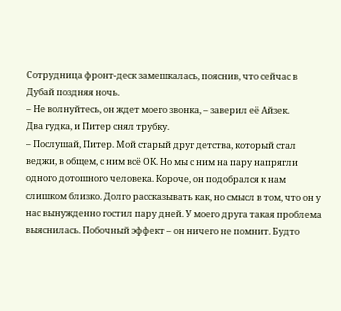Сотрудница фронт-деск замешкалась, пояснив, что сейчас в Дубай поздняя ночь.
– Не волнуйтесь, он ждет моего звонка, – заверил её Айзек.
Два гудка, и Питер снял трубку.
– Послушай, Питер. Мой старый друг детства, который стал веджи, в общем, с ним всё ОК. Но мы с ним на пару напрягли одного дотошного человека. Короче, он подобрался к нам слишком близко. Долго рассказывать как, но смысл в том, что он у нас вынужденно гостил пару дней. У моего друга такая проблема выяснилась. Побочный эффект – он ничего не помнит. Будто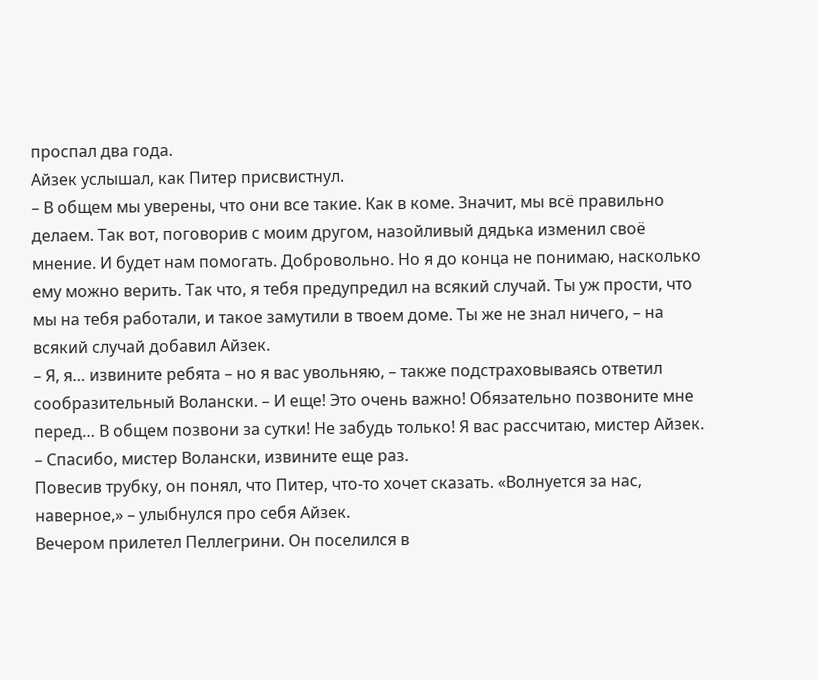проспал два года.
Айзек услышал, как Питер присвистнул.
– В общем мы уверены, что они все такие. Как в коме. Значит, мы всё правильно делаем. Так вот, поговорив с моим другом, назойливый дядька изменил своё мнение. И будет нам помогать. Добровольно. Но я до конца не понимаю, насколько ему можно верить. Так что, я тебя предупредил на всякий случай. Ты уж прости, что мы на тебя работали, и такое замутили в твоем доме. Ты же не знал ничего, – на всякий случай добавил Айзек.
– Я, я… извините ребята – но я вас увольняю, – также подстраховываясь ответил сообразительный Волански. – И еще! Это очень важно! Обязательно позвоните мне перед… В общем позвони за сутки! Не забудь только! Я вас рассчитаю, мистер Айзек.
– Спасибо, мистер Волански, извините еще раз.
Повесив трубку, он понял, что Питер, что-то хочет сказать. «Волнуется за нас, наверное,» – улыбнулся про себя Айзек.
Вечером прилетел Пеллегрини. Он поселился в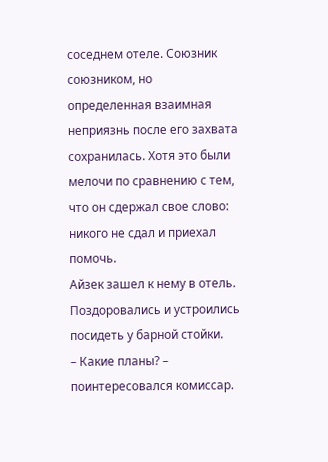соседнем отеле. Союзник союзником, но определенная взаимная неприязнь после его захвата сохранилась. Хотя это были мелочи по сравнению с тем, что он сдержал свое слово: никого не сдал и приехал помочь.
Айзек зашел к нему в отель. Поздоровались и устроились посидеть у барной стойки.
– Какие планы? – поинтересовался комиссар.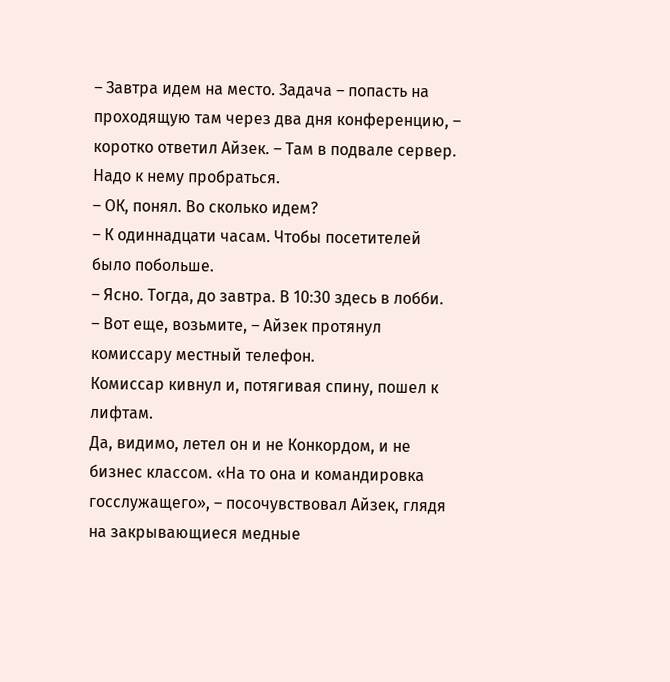– Завтра идем на место. Задача – попасть на проходящую там через два дня конференцию, – коротко ответил Айзек. – Там в подвале сервер. Надо к нему пробраться.
– ОК, понял. Во сколько идем?
– К одиннадцати часам. Чтобы посетителей было побольше.
– Ясно. Тогда, до завтра. В 10:30 здесь в лобби.
– Вот еще, возьмите, – Айзек протянул комиссару местный телефон.
Комиссар кивнул и, потягивая спину, пошел к лифтам.
Да, видимо, летел он и не Конкордом, и не бизнес классом. «На то она и командировка госслужащего», – посочувствовал Айзек, глядя на закрывающиеся медные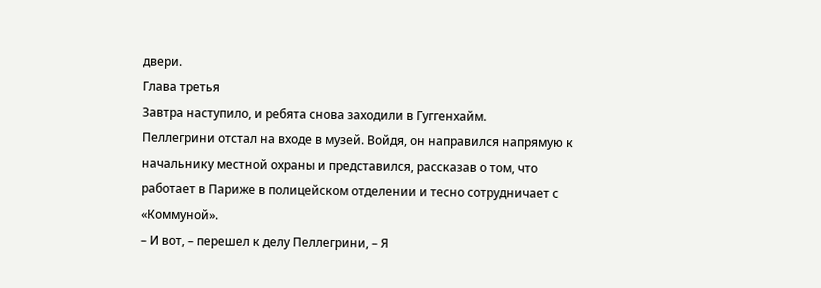двери.
Глава третья
Завтра наступило, и ребята снова заходили в Гуггенхайм.
Пеллегрини отстал на входе в музей. Войдя, он направился напрямую к начальнику местной охраны и представился, рассказав о том, что работает в Париже в полицейском отделении и тесно сотрудничает с «Коммуной».
– И вот, – перешел к делу Пеллегрини, – Я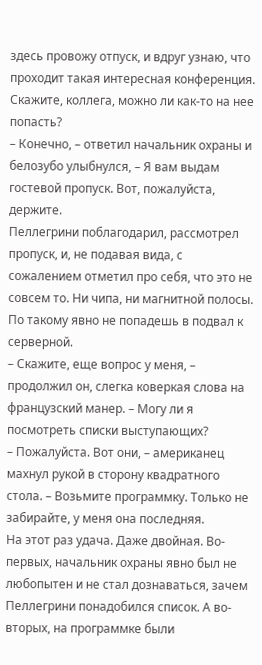здесь провожу отпуск, и вдруг узнаю, что проходит такая интересная конференция. Скажите, коллега, можно ли как-то на нее попасть?
– Конечно, – ответил начальник охраны и белозубо улыбнулся, – Я вам выдам гостевой пропуск. Вот, пожалуйста, держите.
Пеллегрини поблагодарил, рассмотрел пропуск, и, не подавая вида, с сожалением отметил про себя, что это не совсем то. Ни чипа, ни магнитной полосы. По такому явно не попадешь в подвал к серверной.
– Скажите, еще вопрос у меня, – продолжил он, слегка коверкая слова на французский манер. – Могу ли я посмотреть списки выступающих?
– Пожалуйста. Вот они, – американец махнул рукой в сторону квадратного стола. – Возьмите программку. Только не забирайте, у меня она последняя.
На этот раз удача. Даже двойная. Во-первых, начальник охраны явно был не любопытен и не стал дознаваться, зачем Пеллегрини понадобился список. А во-вторых, на программке были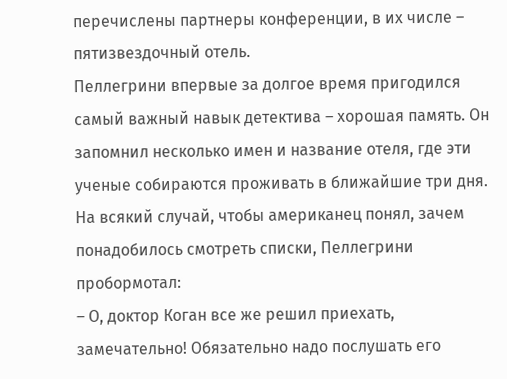перечислены партнеры конференции, в их числе – пятизвездочный отель.
Пеллегрини впервые за долгое время пригодился самый важный навык детектива – хорошая память. Он запомнил несколько имен и название отеля, где эти ученые собираются проживать в ближайшие три дня. На всякий случай, чтобы американец понял, зачем понадобилось смотреть списки, Пеллегрини пробормотал:
– О, доктор Коган все же решил приехать, замечательно! Обязательно надо послушать его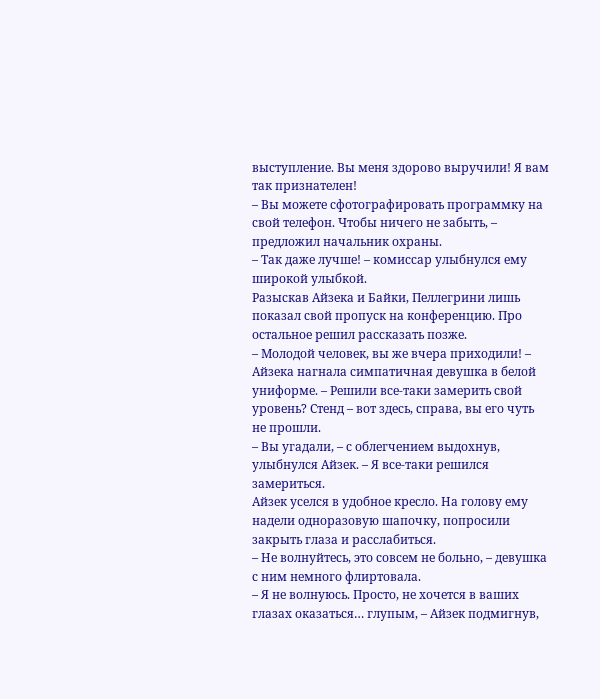выступление. Вы меня здорово выручили! Я вам так признателен!
– Вы можете сфотографировать программку на свой телефон. Чтобы ничего не забыть, – предложил начальник охраны.
– Так даже лучше! – комиссар улыбнулся ему широкой улыбкой.
Разыскав Айзека и Байки, Пеллегрини лишь показал свой пропуск на конференцию. Про остальное решил рассказать позже.
– Молодой человек, вы же вчера приходили! – Айзека нагнала симпатичная девушка в белой униформе. – Решили все-таки замерить свой уровень? Стенд – вот здесь, справа, вы его чуть не прошли.
– Вы угадали, – с облегчением выдохнув, улыбнулся Айзек. – Я все-таки решился замериться.
Айзек уселся в удобное кресло. На голову ему надели одноразовую шапочку, попросили закрыть глаза и расслабиться.
– Не волнуйтесь, это совсем не больно, – девушка с ним немного флиртовала.
– Я не волнуюсь. Просто, не хочется в ваших глазах оказаться… глупым, – Айзек подмигнув,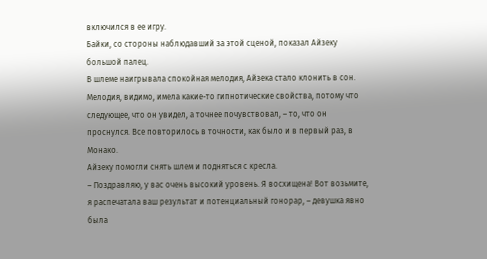включился в ее игру.
Байки, со стороны наблюдавший за этой сценой, показал Айзеку большой палец.
В шлеме наигрывала спокойная мелодия, Айзека стало клонить в сон. Мелодия, видимо, имела какие-то гипнотические свойства, потому что следующее, что он увидел, а точнее почувствовал, – то, что он проснулся. Все повторилось в точности, как было и в первый раз, в Монако.
Айзеку помогли снять шлем и подняться с кресла.
– Поздравляю, у вас очень высокий уровень. Я восхищена! Вот возьмите, я распечатала ваш результат и потенциальный гонорар, – девушка явно была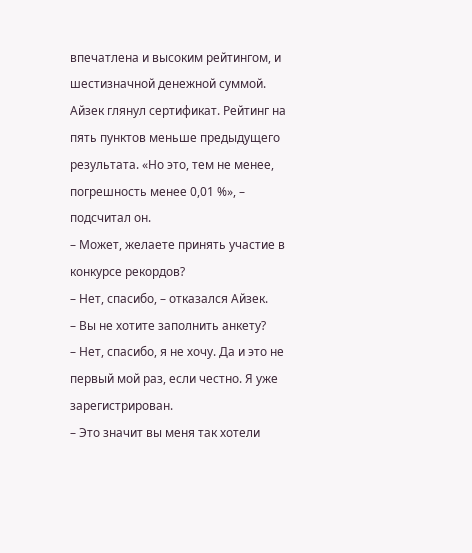впечатлена и высоким рейтингом, и шестизначной денежной суммой.
Айзек глянул сертификат. Рейтинг на пять пунктов меньше предыдущего результата. «Но это, тем не менее, погрешность менее 0,01 %», – подсчитал он.
– Может, желаете принять участие в конкурсе рекордов?
– Нет, спасибо, – отказался Айзек.
– Вы не хотите заполнить анкету?
– Нет, спасибо, я не хочу. Да и это не первый мой раз, если честно. Я уже зарегистрирован.
– Это значит вы меня так хотели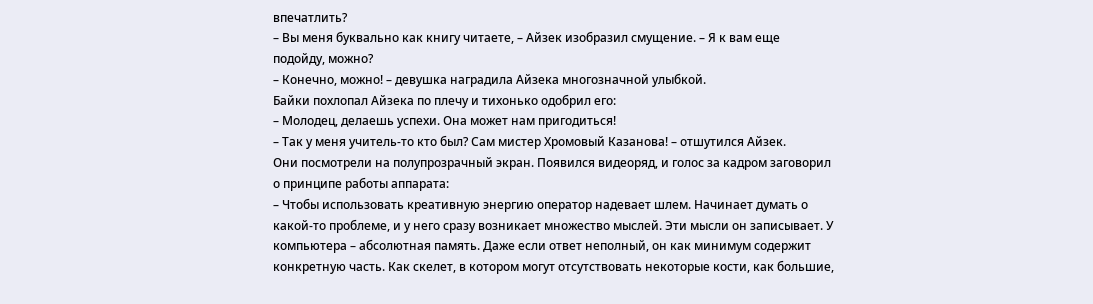впечатлить?
– Вы меня буквально как книгу читаете, – Айзек изобразил смущение. – Я к вам еще подойду, можно?
– Конечно, можно! – девушка наградила Айзека многозначной улыбкой.
Байки похлопал Айзека по плечу и тихонько одобрил его:
– Молодец, делаешь успехи. Она может нам пригодиться!
– Так у меня учитель-то кто был? Сам мистер Хромовый Казанова! – отшутился Айзек.
Они посмотрели на полупрозрачный экран. Появился видеоряд, и голос за кадром заговорил о принципе работы аппарата:
– Чтобы использовать креативную энергию оператор надевает шлем. Начинает думать о какой-то проблеме, и у него сразу возникает множество мыслей. Эти мысли он записывает. У компьютера – абсолютная память. Даже если ответ неполный, он как минимум содержит конкретную часть. Как скелет, в котором могут отсутствовать некоторые кости, как большие,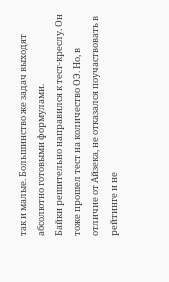так и малые. Большинство же задач выходят абсолютно готовыми формулами.
Байки решительно направился к тест-креслу. Он тоже прошел тест на количество ОЭ. Но, в отличие от Айзека, не отказался поучаствовать в рейтинге и не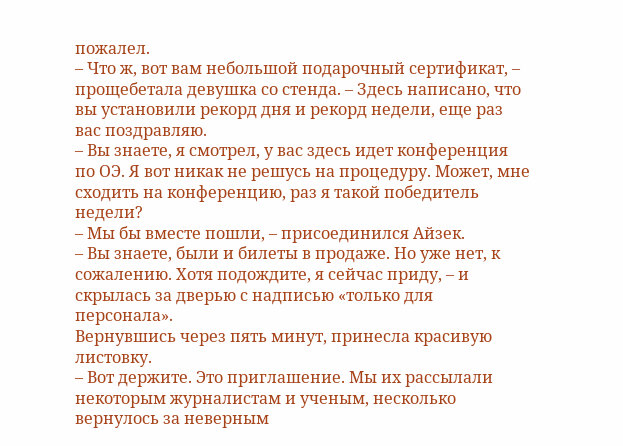пожалел.
– Что ж, вот вам небольшой подарочный сертификат, – прощебетала девушка со стенда. – Здесь написано, что вы установили рекорд дня и рекорд недели, еще раз вас поздравляю.
– Вы знаете, я смотрел, у вас здесь идет конференция по ОЭ. Я вот никак не решусь на процедуру. Может, мне сходить на конференцию, раз я такой победитель недели?
– Мы бы вместе пошли, – присоединился Айзек.
– Вы знаете, были и билеты в продаже. Но уже нет, к сожалению. Хотя подождите, я сейчас приду, – и скрылась за дверью с надписью «только для персонала».
Вернувшись через пять минут, принесла красивую листовку.
– Вот держите. Это приглашение. Мы их рассылали некоторым журналистам и ученым, несколько вернулось за неверным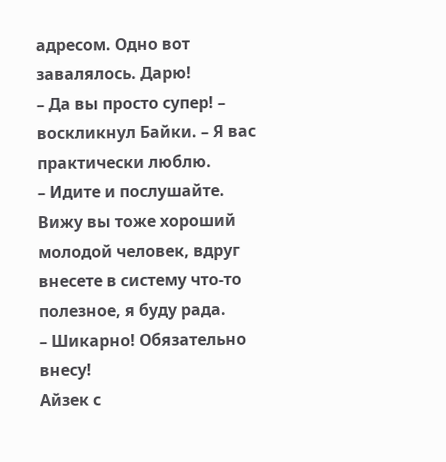адресом. Одно вот завалялось. Дарю!
– Да вы просто супер! – воскликнул Байки. – Я вас практически люблю.
– Идите и послушайте. Вижу вы тоже хороший молодой человек, вдруг внесете в систему что-то полезное, я буду рада.
– Шикарно! Обязательно внесу!
Айзек с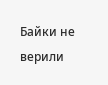Байки не верили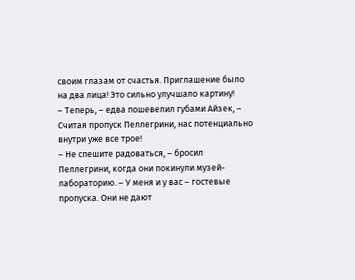своим глазам от счастья. Приглашение было на два лица! Это сильно улучшало картину!
– Теперь, – едва пошевелил губами Айзек, – Считая пропуск Пеллегрини, нас потенциально внутри уже все трое!
– Не спешите радоваться, – бросил Пеллегрини, когда они покинули музей-лабораторию. – У меня и у вас – гостевые пропуска. Они не дают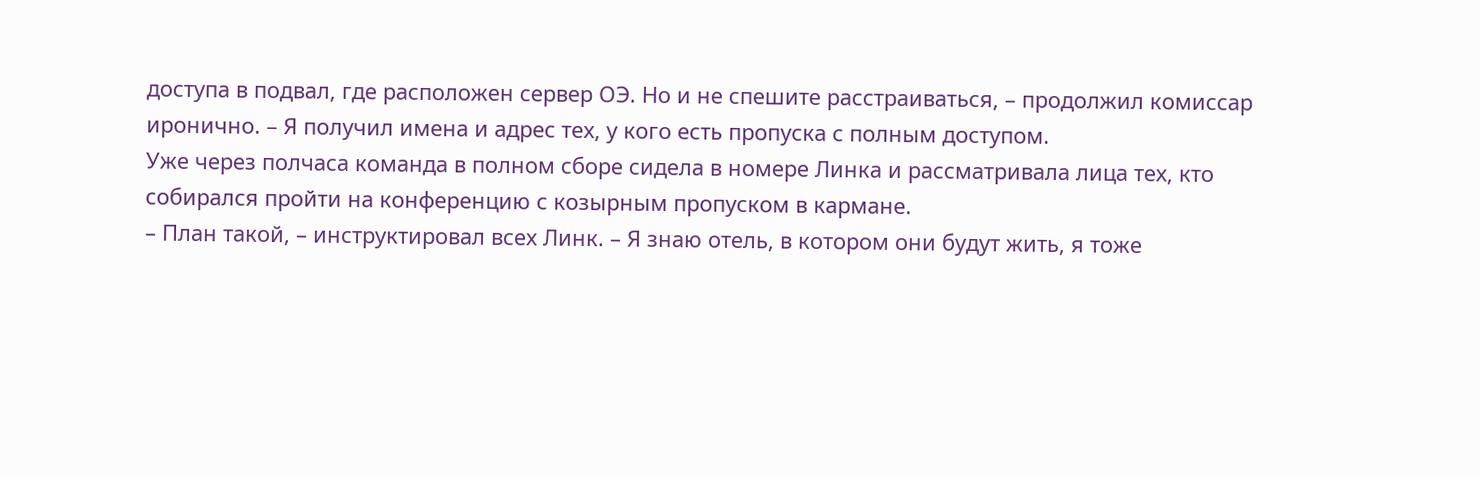доступа в подвал, где расположен сервер ОЭ. Но и не спешите расстраиваться, – продолжил комиссар иронично. – Я получил имена и адрес тех, у кого есть пропуска с полным доступом.
Уже через полчаса команда в полном сборе сидела в номере Линка и рассматривала лица тех, кто собирался пройти на конференцию с козырным пропуском в кармане.
– План такой, – инструктировал всех Линк. – Я знаю отель, в котором они будут жить, я тоже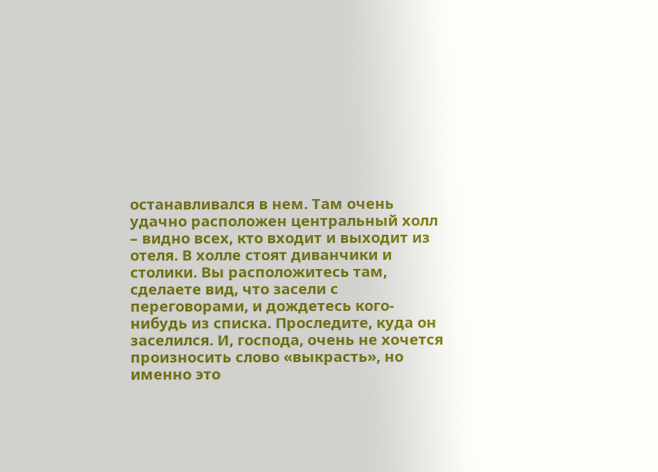останавливался в нем. Там очень удачно расположен центральный холл – видно всех, кто входит и выходит из отеля. В холле стоят диванчики и столики. Вы расположитесь там, сделаете вид, что засели с переговорами, и дождетесь кого-нибудь из списка. Проследите, куда он заселился. И, господа, очень не хочется произносить слово «выкрасть», но именно это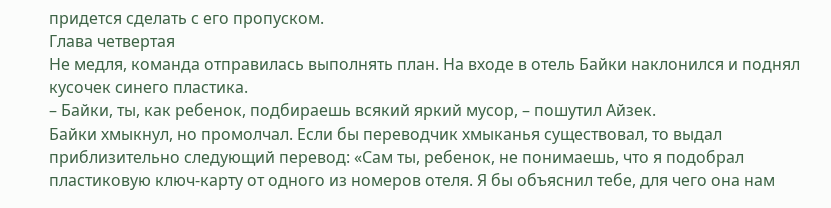придется сделать с его пропуском.
Глава четвертая
Не медля, команда отправилась выполнять план. На входе в отель Байки наклонился и поднял кусочек синего пластика.
– Байки, ты, как ребенок, подбираешь всякий яркий мусор, – пошутил Айзек.
Байки хмыкнул, но промолчал. Если бы переводчик хмыканья существовал, то выдал приблизительно следующий перевод: «Сам ты, ребенок, не понимаешь, что я подобрал пластиковую ключ-карту от одного из номеров отеля. Я бы объяснил тебе, для чего она нам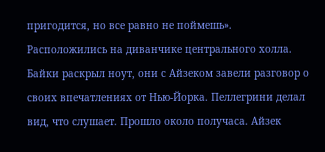пригодится, но все равно не поймешь».
Расположились на диванчике центрального холла. Байки раскрыл ноут, они с Айзеком завели разговор о своих впечатлениях от Нью-Йорка. Пеллегрини делал вид, что слушает. Прошло около получаса. Айзек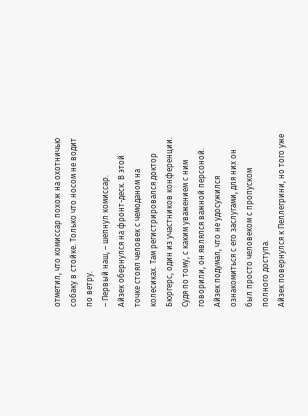отметил, что комиссар похож на охотничью собаку в стойке. Только что носом не водит по ветру.
– Первый наш, – шепнул комиссар.
Айзек обернулся на фронт-деск. В этой точке стоял человек с чемоданом на колесиках. Там регистрировался доктор Бюргерс, один из участников конференции. Судя по тому, с каким уважением с ним говорили, он являлся важной персоной. Айзек подумал, что не удосужился ознакомиться с его заслугами, для них он был просто человеком с пропуском полного доступа.
Айзек повернулся к Пеллегрини, но того уже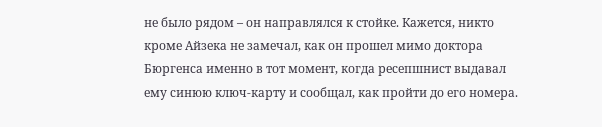не было рядом – он направлялся к стойке. Кажется, никто кроме Айзека не замечал, как он прошел мимо доктора Бюргенса именно в тот момент, когда ресепшнист выдавал ему синюю ключ-карту и сообщал, как пройти до его номера.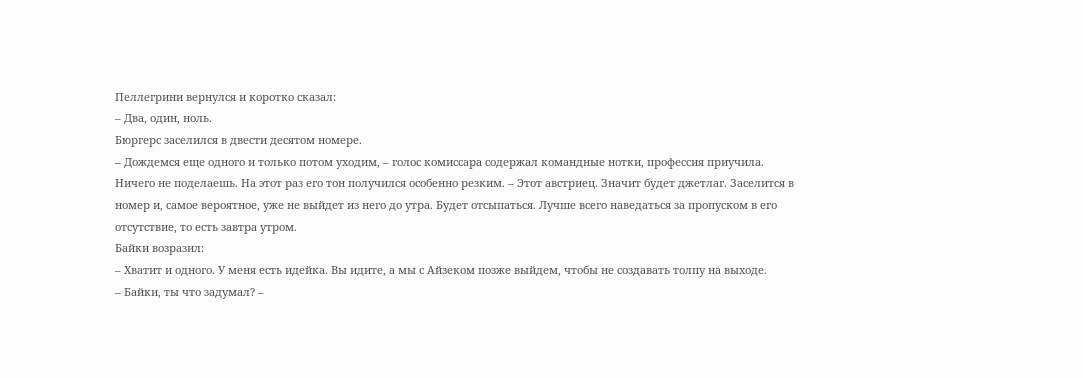Пеллегрини вернулся и коротко сказал:
– Два, один, ноль.
Бюргерс заселился в двести десятом номере.
– Дождемся еще одного и только потом уходим, – голос комиссара содержал командные нотки, профессия приучила. Ничего не поделаешь. На этот раз его тон получился особенно резким. – Этот австриец. Значит будет джетлаг. Заселится в номер и, самое вероятное, уже не выйдет из него до утра. Будет отсыпаться. Лучше всего наведаться за пропуском в его отсутствие, то есть завтра утром.
Байки возразил:
– Хватит и одного. У меня есть идейка. Вы идите, а мы с Айзеком позже выйдем, чтобы не создавать толпу на выходе.
– Байки, ты что задумал? –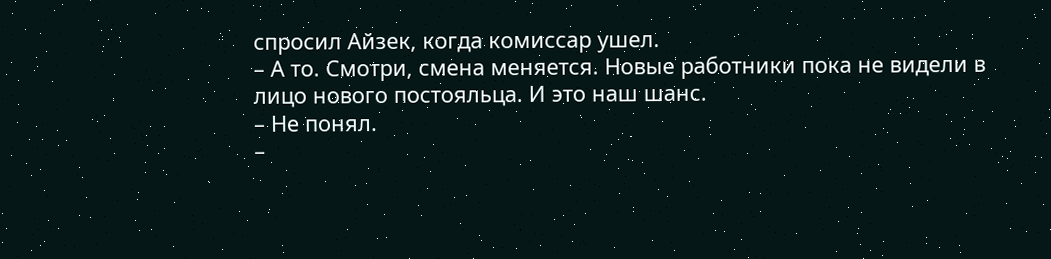спросил Айзек, когда комиссар ушел.
– А то. Смотри, смена меняется. Новые работники пока не видели в лицо нового постояльца. И это наш шанс.
– Не понял.
–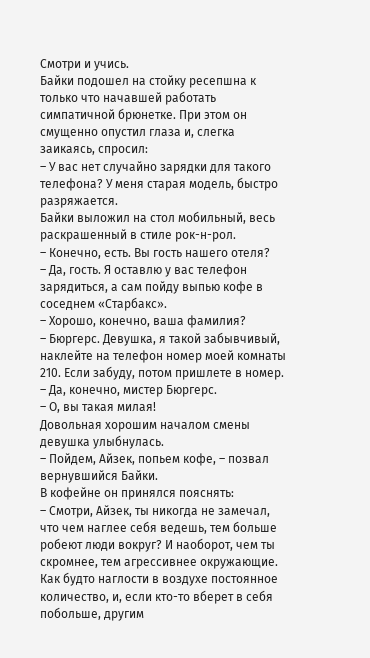Смотри и учись.
Байки подошел на стойку ресепшна к только что начавшей работать симпатичной брюнетке. При этом он смущенно опустил глаза и, слегка заикаясь, спросил:
– У вас нет случайно зарядки для такого телефона? У меня старая модель, быстро разряжается.
Байки выложил на стол мобильный, весь раскрашенный в стиле рок-н-рол.
– Конечно, есть. Вы гость нашего отеля?
– Да, гость. Я оставлю у вас телефон зарядиться, а сам пойду выпью кофе в соседнем «Старбакс».
– Хорошо, конечно, ваша фамилия?
– Бюргерс. Девушка, я такой забывчивый, наклейте на телефон номер моей комнаты 210. Если забуду, потом пришлете в номер.
– Да, конечно, мистер Бюргерс.
– О, вы такая милая!
Довольная хорошим началом смены девушка улыбнулась.
– Пойдем, Айзек, попьем кофе, – позвал вернувшийся Байки.
В кофейне он принялся пояснять:
– Смотри, Айзек, ты никогда не замечал, что чем наглее себя ведешь, тем больше робеют люди вокруг? И наоборот, чем ты скромнее, тем агрессивнее окружающие. Как будто наглости в воздухе постоянное количество, и, если кто-то вберет в себя побольше, другим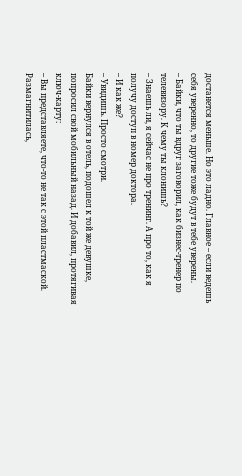достанется меньше. Но это ладно. Главное – если ведешь себя уверенно, то другие тоже будут в тебе уверены.
– Байки, что ты вдруг заговорил, как бизнес-тренер по телевизору. К чему ты клонишь?
– Знаешь ли, я сейчас не про тренинг. А про то, как я получу доступ в номер доктора.
– И как же?
– Увидишь. Просто смотри.
Байки вернулся в отель, подошел к той же девушке, попросил свой мобильный назад. И добавил, протягивая ключ-карту:
– Вы представляете, что-то не так с этой пластмаской. Размагнитилась,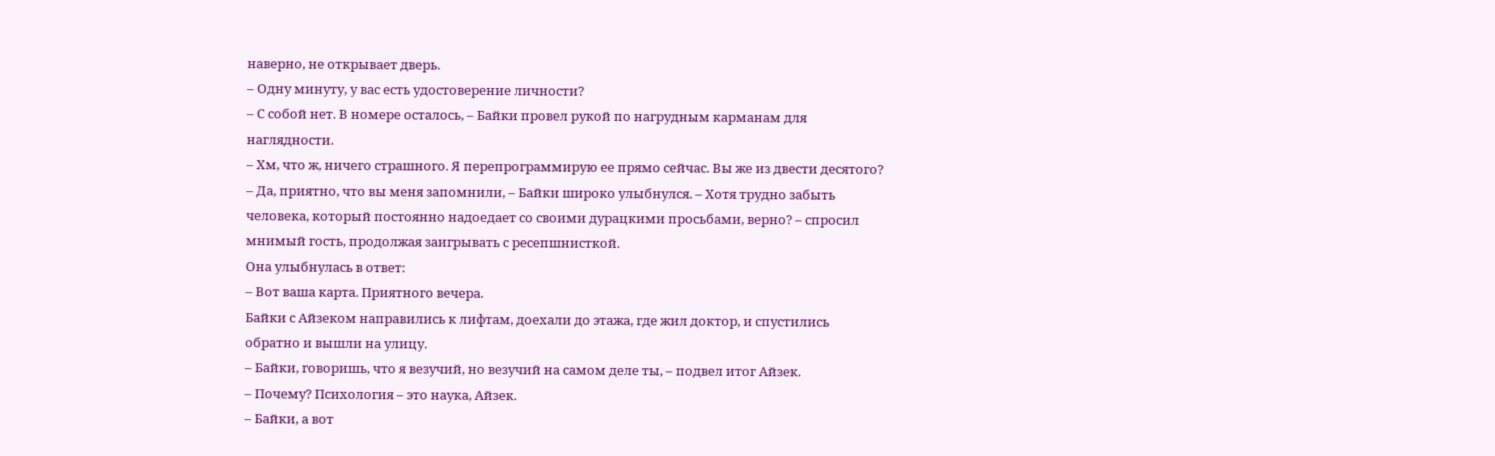наверно, не открывает дверь.
– Одну минуту, у вас есть удостоверение личности?
– С собой нет. В номере осталось, – Байки провел рукой по нагрудным карманам для наглядности.
– Хм, что ж, ничего страшного. Я перепрограммирую ее прямо сейчас. Вы же из двести десятого?
– Да, приятно, что вы меня запомнили, – Байки широко улыбнулся. – Хотя трудно забыть человека, который постоянно надоедает со своими дурацкими просьбами, верно? – спросил мнимый гость, продолжая заигрывать с ресепшнисткой.
Она улыбнулась в ответ:
– Вот ваша карта. Приятного вечера.
Байки с Айзеком направились к лифтам, доехали до этажа, где жил доктор, и спустились обратно и вышли на улицу.
– Байки, говоришь, что я везучий, но везучий на самом деле ты, – подвел итог Айзек.
– Почему? Психология – это наука, Айзек.
– Байки, а вот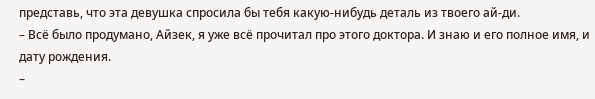представь, что эта девушка спросила бы тебя какую-нибудь деталь из твоего ай-ди.
– Всё было продумано, Айзек, я уже всё прочитал про этого доктора. И знаю и его полное имя, и дату рождения.
–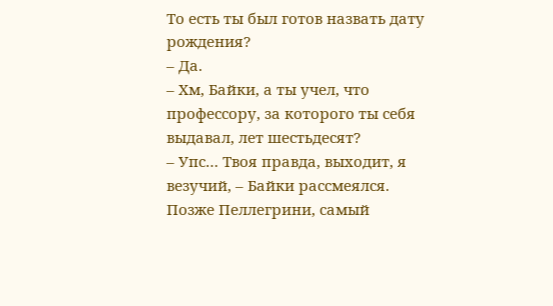То есть ты был готов назвать дату рождения?
– Да.
– Хм, Байки, а ты учел, что профессору, за которого ты себя выдавал, лет шестьдесят?
– Упс… Твоя правда, выходит, я везучий, – Байки рассмеялся.
Позже Пеллегрини, самый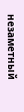незаметный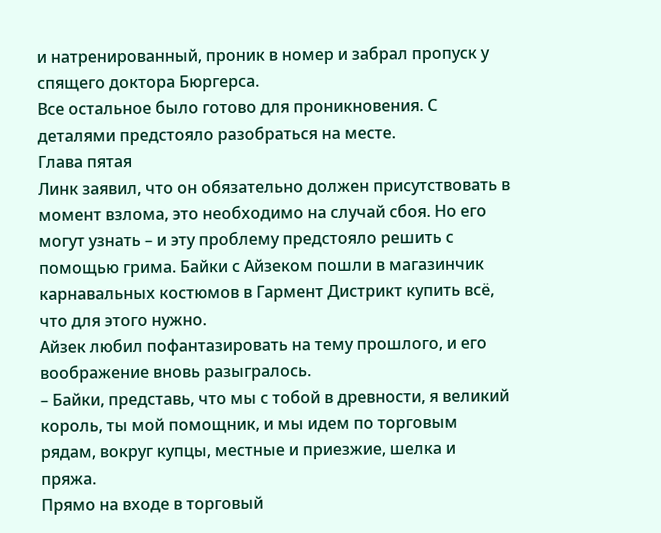и натренированный, проник в номер и забрал пропуск у спящего доктора Бюргерса.
Все остальное было готово для проникновения. С деталями предстояло разобраться на месте.
Глава пятая
Линк заявил, что он обязательно должен присутствовать в момент взлома, это необходимо на случай сбоя. Но его могут узнать – и эту проблему предстояло решить с помощью грима. Байки с Айзеком пошли в магазинчик карнавальных костюмов в Гармент Дистрикт купить всё, что для этого нужно.
Айзек любил пофантазировать на тему прошлого, и его воображение вновь разыгралось.
– Байки, представь, что мы с тобой в древности, я великий король, ты мой помощник, и мы идем по торговым рядам, вокруг купцы, местные и приезжие, шелка и пряжа.
Прямо на входе в торговый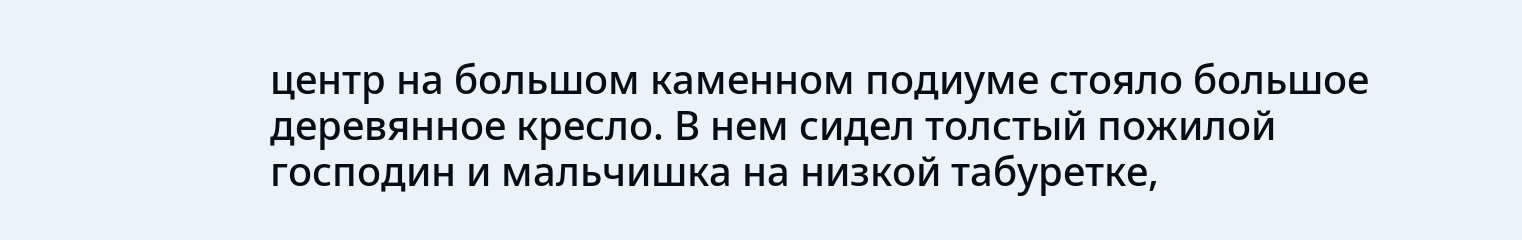центр на большом каменном подиуме стояло большое деревянное кресло. В нем сидел толстый пожилой господин и мальчишка на низкой табуретке,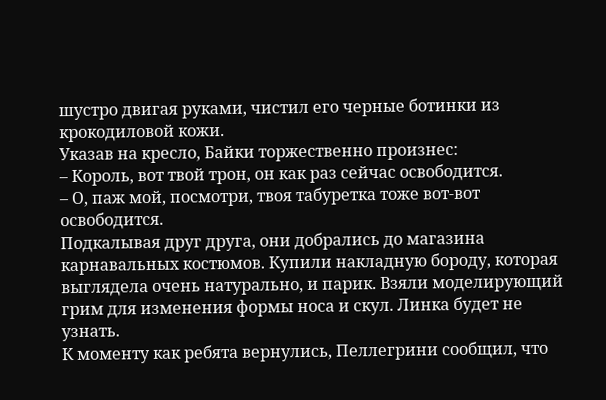шустро двигая руками, чистил его черные ботинки из крокодиловой кожи.
Указав на кресло, Байки торжественно произнес:
– Король, вот твой трон, он как раз сейчас освободится.
– О, паж мой, посмотри, твоя табуретка тоже вот-вот освободится.
Подкалывая друг друга, они добрались до магазина карнавальных костюмов. Купили накладную бороду, которая выглядела очень натурально, и парик. Взяли моделирующий грим для изменения формы носа и скул. Линка будет не узнать.
К моменту как ребята вернулись, Пеллегрини сообщил, что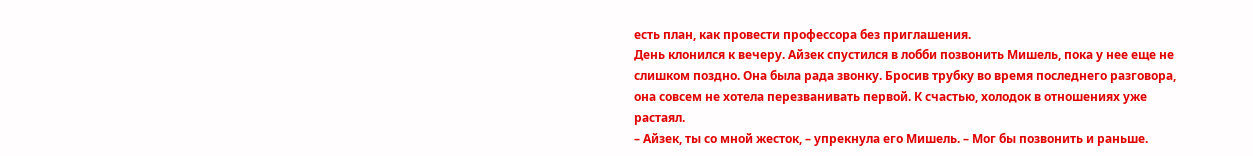есть план, как провести профессора без приглашения.
День клонился к вечеру. Айзек спустился в лобби позвонить Мишель, пока у нее еще не слишком поздно. Она была рада звонку. Бросив трубку во время последнего разговора, она совсем не хотела перезванивать первой. К счастью, холодок в отношениях уже растаял.
– Айзек, ты со мной жесток, – упрекнула его Мишель. – Мог бы позвонить и раньше.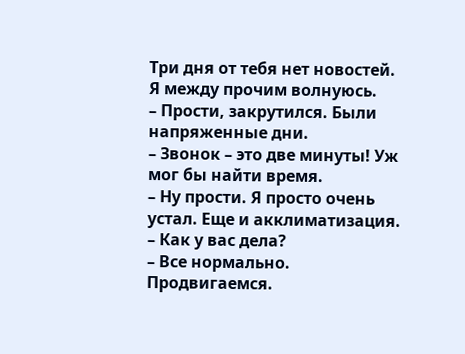Три дня от тебя нет новостей. Я между прочим волнуюсь.
– Прости, закрутился. Были напряженные дни.
– Звонок – это две минуты! Уж мог бы найти время.
– Ну прости. Я просто очень устал. Еще и акклиматизация.
– Как у вас дела?
– Все нормально. Продвигаемся.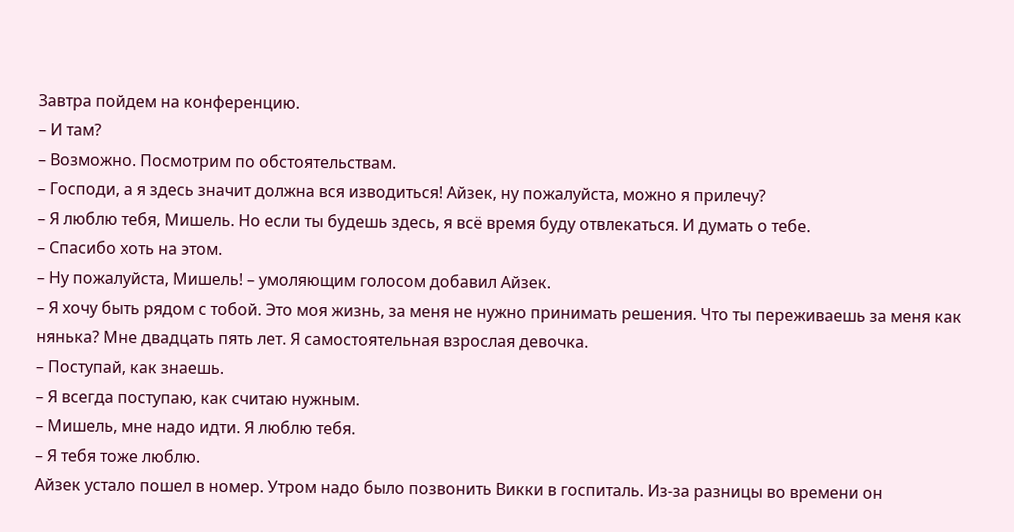Завтра пойдем на конференцию.
– И там?
– Возможно. Посмотрим по обстоятельствам.
– Господи, а я здесь значит должна вся изводиться! Айзек, ну пожалуйста, можно я прилечу?
– Я люблю тебя, Мишель. Но если ты будешь здесь, я всё время буду отвлекаться. И думать о тебе.
– Спасибо хоть на этом.
– Ну пожалуйста, Мишель! – умоляющим голосом добавил Айзек.
– Я хочу быть рядом с тобой. Это моя жизнь, за меня не нужно принимать решения. Что ты переживаешь за меня как нянька? Мне двадцать пять лет. Я самостоятельная взрослая девочка.
– Поступай, как знаешь.
– Я всегда поступаю, как считаю нужным.
– Мишель, мне надо идти. Я люблю тебя.
– Я тебя тоже люблю.
Айзек устало пошел в номер. Утром надо было позвонить Викки в госпиталь. Из-за разницы во времени он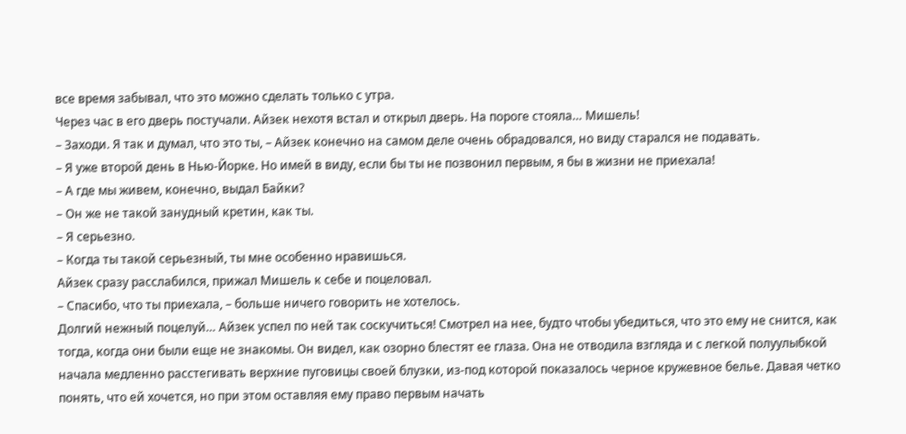все время забывал, что это можно сделать только с утра.
Через час в его дверь постучали. Айзек нехотя встал и открыл дверь. На пороге стояла… Мишель!
– Заходи. Я так и думал, что это ты, – Айзек конечно на самом деле очень обрадовался, но виду старался не подавать.
– Я уже второй день в Нью-Йорке. Но имей в виду, если бы ты не позвонил первым, я бы в жизни не приехала!
– А где мы живем, конечно, выдал Байки?
– Он же не такой занудный кретин, как ты.
– Я серьезно.
– Когда ты такой серьезный, ты мне особенно нравишься.
Айзек сразу расслабился, прижал Мишель к себе и поцеловал.
– Спасибо, что ты приехала, – больше ничего говорить не хотелось.
Долгий нежный поцелуй… Айзек успел по ней так соскучиться! Смотрел на нее, будто чтобы убедиться, что это ему не снится, как тогда, когда они были еще не знакомы. Он видел, как озорно блестят ее глаза. Она не отводила взгляда и с легкой полуулыбкой начала медленно расстегивать верхние пуговицы своей блузки, из-под которой показалось черное кружевное белье. Давая четко понять, что ей хочется, но при этом оставляя ему право первым начать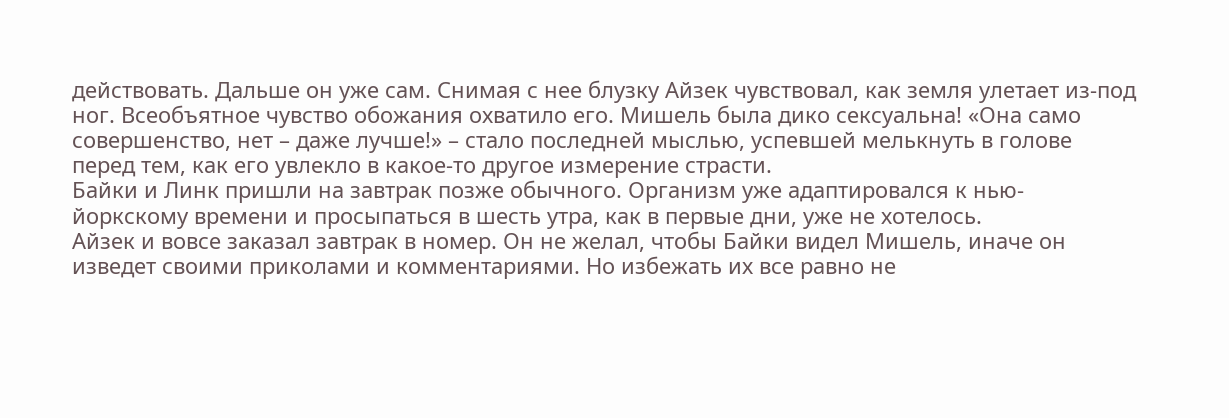действовать. Дальше он уже сам. Снимая с нее блузку Айзек чувствовал, как земля улетает из-под ног. Всеобъятное чувство обожания охватило его. Мишель была дико сексуальна! «Она само совершенство, нет – даже лучше!» – стало последней мыслью, успевшей мелькнуть в голове перед тем, как его увлекло в какое-то другое измерение страсти.
Байки и Линк пришли на завтрак позже обычного. Организм уже адаптировался к нью-йоркскому времени и просыпаться в шесть утра, как в первые дни, уже не хотелось.
Айзек и вовсе заказал завтрак в номер. Он не желал, чтобы Байки видел Мишель, иначе он изведет своими приколами и комментариями. Но избежать их все равно не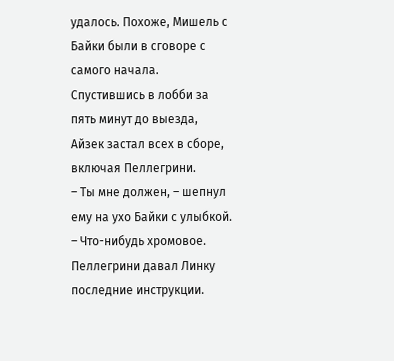удалось. Похоже, Мишель с Байки были в сговоре с самого начала.
Спустившись в лобби за пять минут до выезда, Айзек застал всех в сборе, включая Пеллегрини.
– Ты мне должен, – шепнул ему на ухо Байки с улыбкой. – Что-нибудь хромовое.
Пеллегрини давал Линку последние инструкции.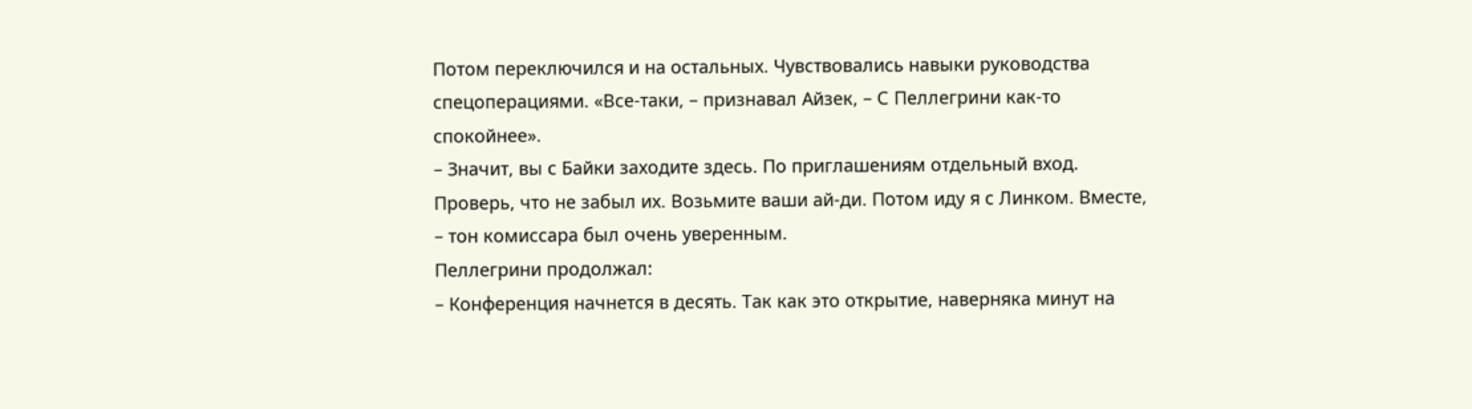Потом переключился и на остальных. Чувствовались навыки руководства спецоперациями. «Все-таки, – признавал Айзек, – С Пеллегрини как-то спокойнее».
– Значит, вы с Байки заходите здесь. По приглашениям отдельный вход. Проверь, что не забыл их. Возьмите ваши ай-ди. Потом иду я с Линком. Вместе, – тон комиссара был очень уверенным.
Пеллегрини продолжал:
– Конференция начнется в десять. Так как это открытие, наверняка минут на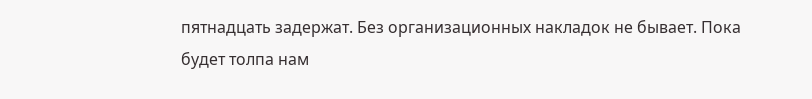пятнадцать задержат. Без организационных накладок не бывает. Пока будет толпа нам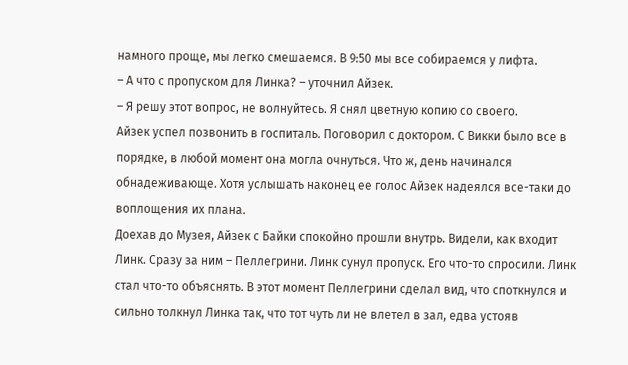намного проще, мы легко смешаемся. В 9:50 мы все собираемся у лифта.
– А что с пропуском для Линка? – уточнил Айзек.
– Я решу этот вопрос, не волнуйтесь. Я снял цветную копию со своего.
Айзек успел позвонить в госпиталь. Поговорил с доктором. С Викки было все в порядке, в любой момент она могла очнуться. Что ж, день начинался обнадеживающе. Хотя услышать наконец ее голос Айзек надеялся все-таки до воплощения их плана.
Доехав до Музея, Айзек с Байки спокойно прошли внутрь. Видели, как входит Линк. Сразу за ним – Пеллегрини. Линк сунул пропуск. Его что-то спросили. Линк стал что-то объяснять. В этот момент Пеллегрини сделал вид, что споткнулся и сильно толкнул Линка так, что тот чуть ли не влетел в зал, едва устояв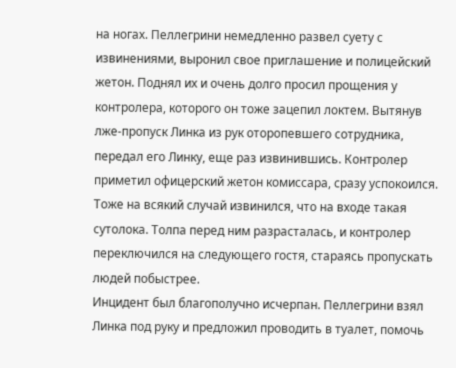на ногах. Пеллегрини немедленно развел суету с извинениями, выронил свое приглашение и полицейский жетон. Поднял их и очень долго просил прощения у контролера, которого он тоже зацепил локтем. Вытянув лже-пропуск Линка из рук оторопевшего сотрудника, передал его Линку, еще раз извинившись. Контролер приметил офицерский жетон комиссара, сразу успокоился. Тоже на всякий случай извинился, что на входе такая сутолока. Толпа перед ним разрасталась, и контролер переключился на следующего гостя, стараясь пропускать людей побыстрее.
Инцидент был благополучно исчерпан. Пеллегрини взял Линка под руку и предложил проводить в туалет, помочь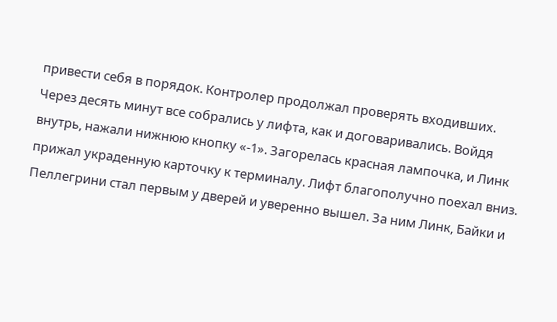привести себя в порядок. Контролер продолжал проверять входивших.
Через десять минут все собрались у лифта, как и договаривались. Войдя внутрь, нажали нижнюю кнопку «-1». Загорелась красная лампочка, и Линк прижал украденную карточку к терминалу. Лифт благополучно поехал вниз. Пеллегрини стал первым у дверей и уверенно вышел. За ним Линк, Байки и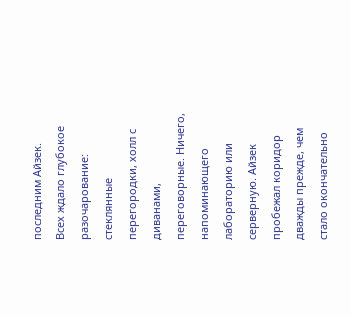последним Айзек.
Всех ждало глубокое разочарование: стеклянные перегородки, холл с диванами, переговорные. Ничего, напоминающего лабораторию или серверную. Айзек пробежал коридор дважды прежде, чем стало окончательно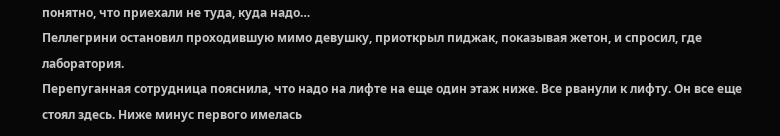понятно, что приехали не туда, куда надо…
Пеллегрини остановил проходившую мимо девушку, приоткрыл пиджак, показывая жетон, и спросил, где лаборатория.
Перепуганная сотрудница пояснила, что надо на лифте на еще один этаж ниже. Все рванули к лифту. Он все еще стоял здесь. Ниже минус первого имелась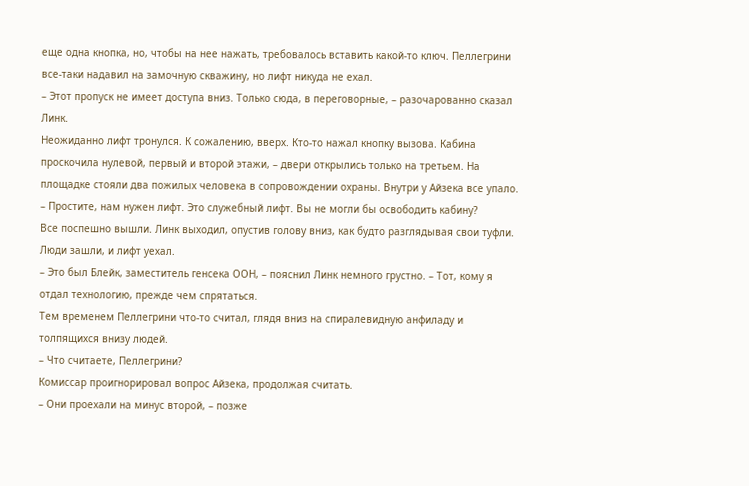еще одна кнопка, но, чтобы на нее нажать, требовалось вставить какой-то ключ. Пеллегрини все-таки надавил на замочную скважину, но лифт никуда не ехал.
– Этот пропуск не имеет доступа вниз. Только сюда, в переговорные, – разочарованно сказал Линк.
Неожиданно лифт тронулся. К сожалению, вверх. Кто-то нажал кнопку вызова. Кабина проскочила нулевой, первый и второй этажи, – двери открылись только на третьем. На площадке стояли два пожилых человека в сопровождении охраны. Внутри у Айзека все упало.
– Простите, нам нужен лифт. Это служебный лифт. Вы не могли бы освободить кабину?
Все поспешно вышли. Линк выходил, опустив голову вниз, как будто разглядывая свои туфли. Люди зашли, и лифт уехал.
– Это был Блейк, заместитель генсека ООН, – пояснил Линк немного грустно. – Тот, кому я отдал технологию, прежде чем спрятаться.
Тем временем Пеллегрини что-то считал, глядя вниз на спиралевидную анфиладу и толпящихся внизу людей.
– Что считаете, Пеллегрини?
Комиссар проигнорировал вопрос Айзека, продолжая считать.
– Они проехали на минус второй, – позже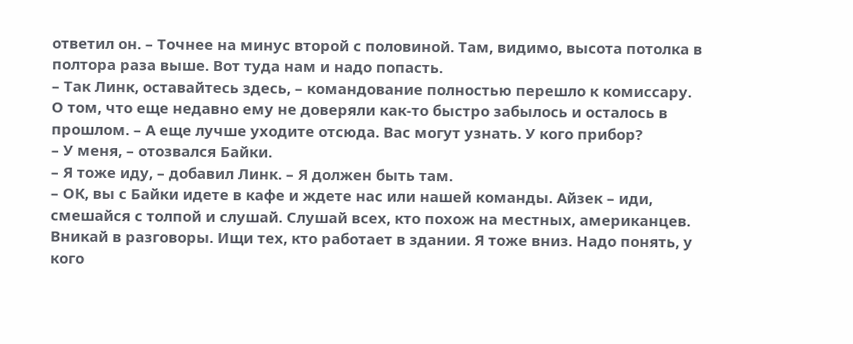ответил он. – Точнее на минус второй с половиной. Там, видимо, высота потолка в полтора раза выше. Вот туда нам и надо попасть.
– Так Линк, оставайтесь здесь, – командование полностью перешло к комиссару. О том, что еще недавно ему не доверяли как-то быстро забылось и осталось в прошлом. – А еще лучше уходите отсюда. Вас могут узнать. У кого прибор?
– У меня, – отозвался Байки.
– Я тоже иду, – добавил Линк. – Я должен быть там.
– ОК, вы с Байки идете в кафе и ждете нас или нашей команды. Айзек – иди, смешайся с толпой и слушай. Слушай всех, кто похож на местных, американцев. Вникай в разговоры. Ищи тех, кто работает в здании. Я тоже вниз. Надо понять, у кого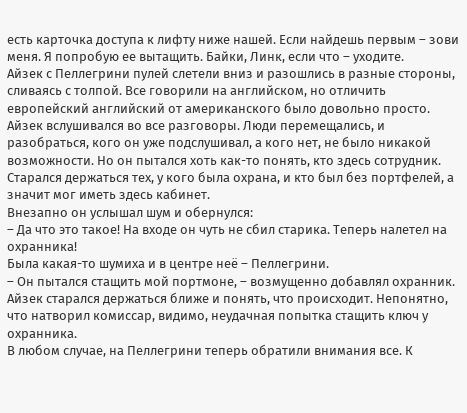есть карточка доступа к лифту ниже нашей. Если найдешь первым – зови меня. Я попробую ее вытащить. Байки, Линк, если что – уходите.
Айзек с Пеллегрини пулей слетели вниз и разошлись в разные стороны, сливаясь с толпой. Все говорили на английском, но отличить европейский английский от американского было довольно просто. Айзек вслушивался во все разговоры. Люди перемещались, и разобраться, кого он уже подслушивал, а кого нет, не было никакой возможности. Но он пытался хоть как-то понять, кто здесь сотрудник. Старался держаться тех, у кого была охрана, и кто был без портфелей, а значит мог иметь здесь кабинет.
Внезапно он услышал шум и обернулся:
– Да что это такое! На входе он чуть не сбил старика. Теперь налетел на охранника!
Была какая-то шумиха и в центре неё – Пеллегрини.
– Он пытался стащить мой портмоне, – возмущенно добавлял охранник.
Айзек старался держаться ближе и понять, что происходит. Непонятно, что натворил комиссар, видимо, неудачная попытка стащить ключ у охранника.
В любом случае, на Пеллегрини теперь обратили внимания все. К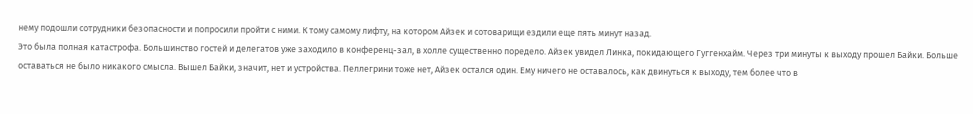нему подошли сотрудники безопасности и попросили пройти с ними. К тому самому лифту, на котором Айзек и сотоварищи ездили еще пять минут назад.
Это была полная катастрофа. Большинство гостей и делегатов уже заходило в конференц-зал, в холле существенно поредело. Айзек увидел Линка, покидающего Гуггенхайм. Через три минуты к выходу прошел Байки. Больше оставаться не было никакого смысла. Вышел Байки, значит, нет и устройства. Пеллегрини тоже нет, Айзек остался один. Ему ничего не оставалось, как двинуться к выходу, тем более что в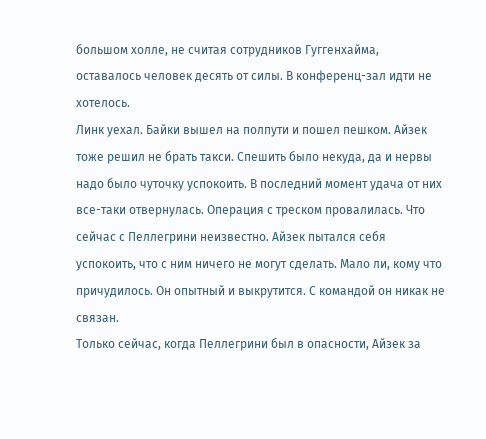большом холле, не считая сотрудников Гуггенхайма, оставалось человек десять от силы. В конференц-зал идти не хотелось.
Линк уехал. Байки вышел на полпути и пошел пешком. Айзек тоже решил не брать такси. Спешить было некуда, да и нервы надо было чуточку успокоить. В последний момент удача от них все-таки отвернулась. Операция с треском провалилась. Что сейчас с Пеллегрини неизвестно. Айзек пытался себя успокоить, что с ним ничего не могут сделать. Мало ли, кому что причудилось. Он опытный и выкрутится. С командой он никак не связан.
Только сейчас, когда Пеллегрини был в опасности, Айзек за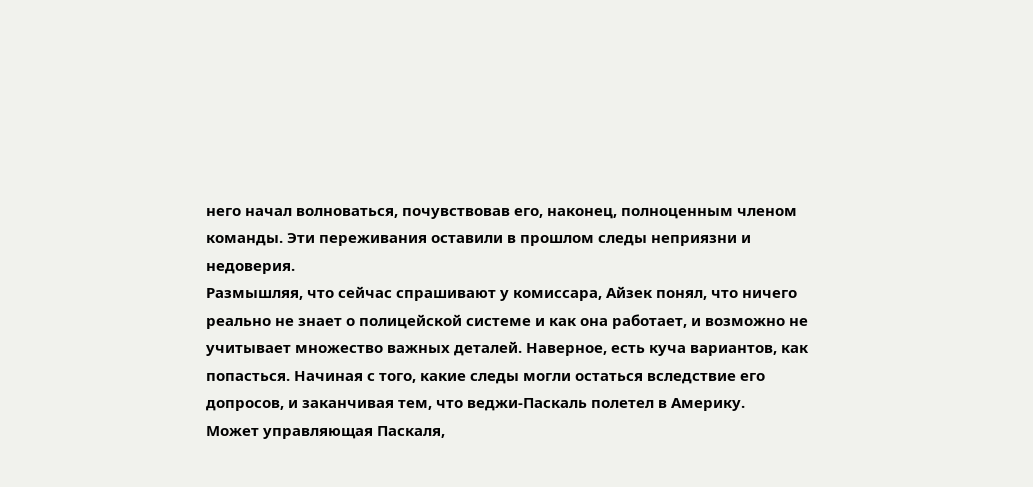него начал волноваться, почувствовав его, наконец, полноценным членом команды. Эти переживания оставили в прошлом следы неприязни и недоверия.
Размышляя, что сейчас спрашивают у комиссара, Айзек понял, что ничего реально не знает о полицейской системе и как она работает, и возможно не учитывает множество важных деталей. Наверное, есть куча вариантов, как попасться. Начиная с того, какие следы могли остаться вследствие его допросов, и заканчивая тем, что веджи-Паскаль полетел в Америку.
Может управляющая Паскаля,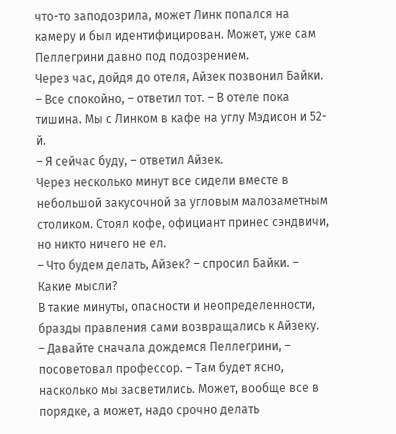что-то заподозрила, может Линк попался на камеру и был идентифицирован. Может, уже сам Пеллегрини давно под подозрением.
Через час, дойдя до отеля, Айзек позвонил Байки.
– Все спокойно, – ответил тот. – В отеле пока тишина. Мы с Линком в кафе на углу Мэдисон и 52-й.
– Я сейчас буду, – ответил Айзек.
Через несколько минут все сидели вместе в небольшой закусочной за угловым малозаметным столиком. Стоял кофе, официант принес сэндвичи, но никто ничего не ел.
– Что будем делать, Айзек? – спросил Байки. – Какие мысли?
В такие минуты, опасности и неопределенности, бразды правления сами возвращались к Айзеку.
– Давайте сначала дождемся Пеллегрини, – посоветовал профессор. – Там будет ясно, насколько мы засветились. Может, вообще все в порядке, а может, надо срочно делать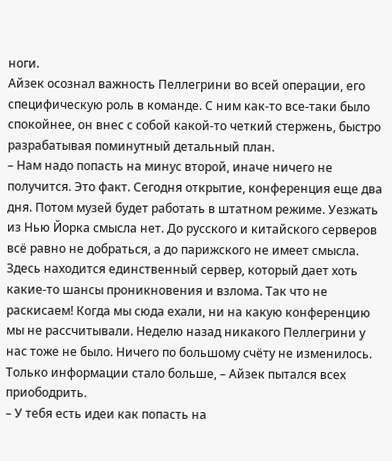ноги.
Айзек осознал важность Пеллегрини во всей операции, его специфическую роль в команде. С ним как-то все-таки было спокойнее, он внес с собой какой-то четкий стержень, быстро разрабатывая поминутный детальный план.
– Нам надо попасть на минус второй, иначе ничего не получится. Это факт. Сегодня открытие, конференция еще два дня. Потом музей будет работать в штатном режиме. Уезжать из Нью Йорка смысла нет. До русского и китайского серверов всё равно не добраться, а до парижского не имеет смысла. Здесь находится единственный сервер, который дает хоть какие-то шансы проникновения и взлома. Так что не раскисаем! Когда мы сюда ехали, ни на какую конференцию мы не рассчитывали. Неделю назад никакого Пеллегрини у нас тоже не было. Ничего по большому счёту не изменилось. Только информации стало больше, – Айзек пытался всех приободрить.
– У тебя есть идеи как попасть на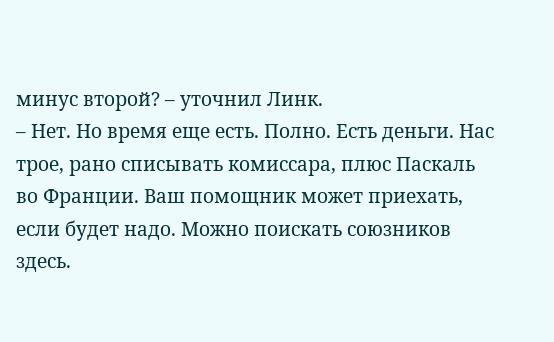минус второй? – уточнил Линк.
– Нет. Но время еще есть. Полно. Есть деньги. Нас трое, рано списывать комиссара, плюс Паскаль во Франции. Ваш помощник может приехать, если будет надо. Можно поискать союзников здесь.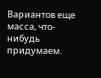Вариантов еще масса, что-нибудь придумаем.